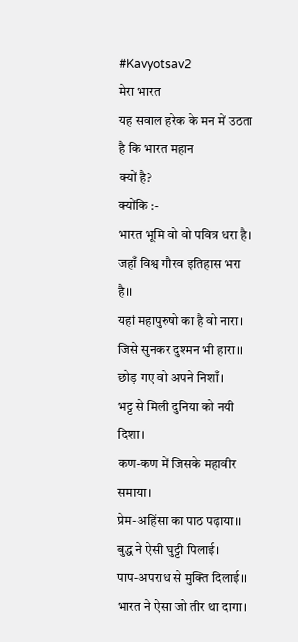#Kavyotsav2
मेरा भारत
यह सवाल हरेक के मन में उठता है कि भारत महान
क्यों है?
क्योंकि :-
भारत भूमि वो वो पवित्र धरा है।
जहाँ विश्व गौरव इतिहास भरा है।।
यहां महापुरुषो का है वो नारा।
जिसे सुनकर दुश्मन भी हारा।।
छोड़ गए वो अपने निशाँ।
भट्ट से मिली दुनिया को नयी दिशा।
कण-कण में जिसके महावीर समाया।
प्रेम-अहिंसा का पाठ पढ़ाया।।
बुद्ध ने ऐसी घुट्टी पिलाई।
पाप-अपराध से मुक्ति दिलाई।।
भारत ने ऐसा जो तीर था दागा।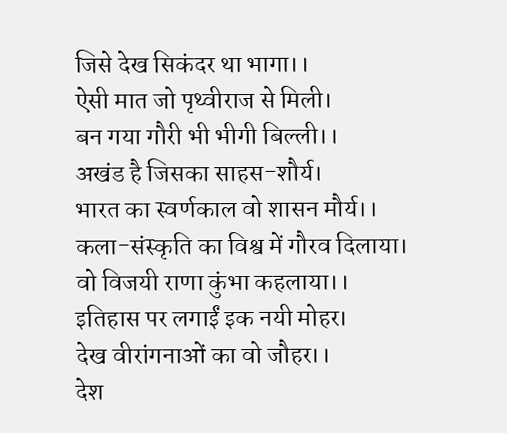जिसे देख सिकंदर था भागा।।
ऐसी मात जो पृथ्वीराज से मिली।
बन गया गौरी भी भीगी बिल्ली।।
अखंड है जिसका साहस-शौर्य।
भारत का स्वर्णकाल वो शासन मौर्य।।
कला-संस्कृति का विश्व में गौरव दिलाया।
वो विजयी राणा कुंभा कहलाया।।
इतिहास पर लगाईं इक नयी मोहर।
देख वीरांगनाओं का वो जौहर।।
देश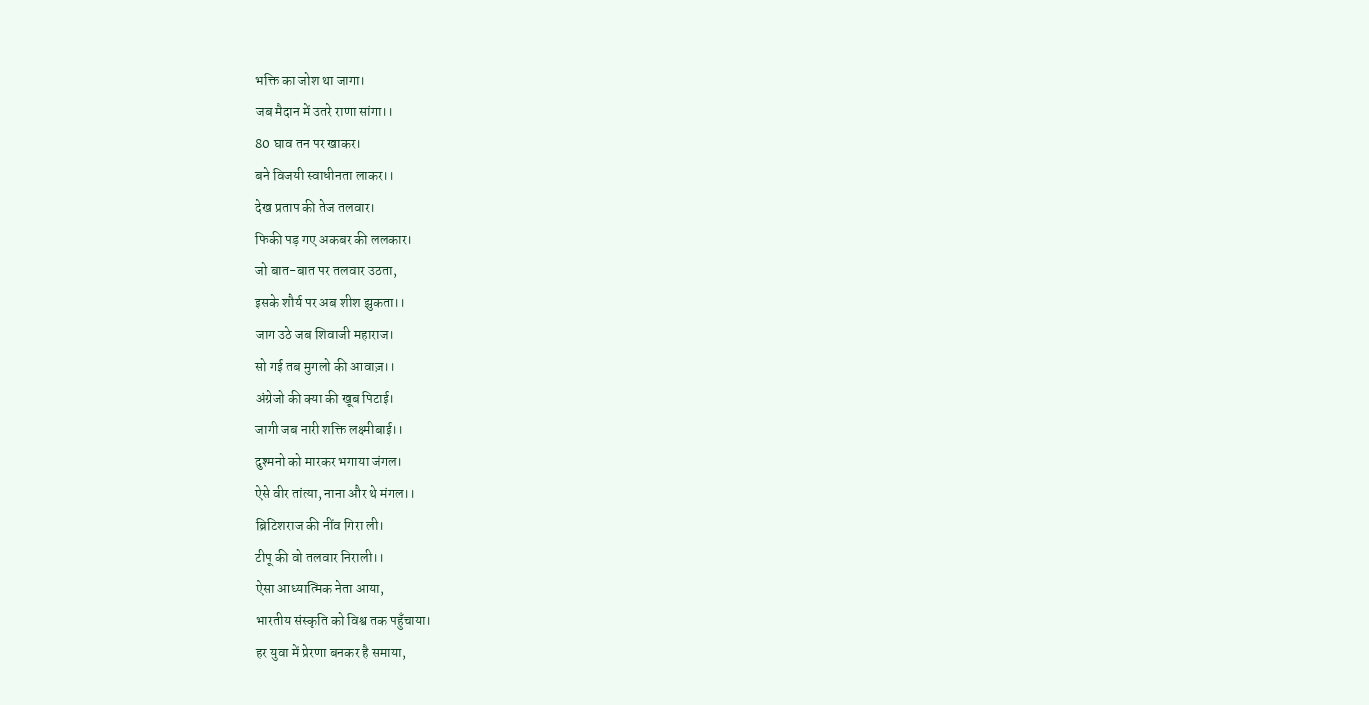भक्ति का जोश था जागा।
जब मैदान में उतरे राणा सांगा।।
80 घाव तन पर खाकर।
बने विजयी स्वाधीनता लाकर।।
देख प्रताप की तेज तलवार।
फिकी पड़ गए अकबर की ललकार।
जो बात-बात पर तलवार उठता,
इसके शौर्य पर अब शीश झुकता।।
जाग उठे जब शिवाजी महाराज।
सो गई तब मुगलो की आवाज़।।
अंग्रेजो की क्या की खूब पिटाई।
जागी जब नारी शक्ति लक्ष्मीबाई।।
दुश्मनो को मारकर भगाया जंगल।
ऐसे वीर तांत्या, नाना और थे मंगल।।
ब्रिटिशराज की नींव गिरा ली।
टीपू की वो तलवार निराली।।
ऐसा आध्यात्मिक नेता आया,
भारतीय संस्कृति को विश्व तक पहुँचाया।
हर युवा में प्रेरणा बनकर है समाया,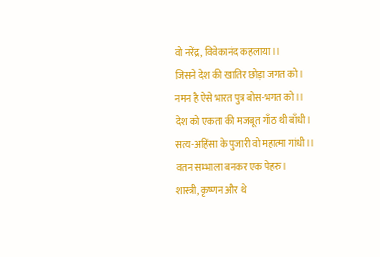वो नरेंद्र, विवेकानंद कहलाया।।
जिसने देश की खातिर छोड़ा जगत को।
नमन है ऐसे भारत पुत्र बोस-भगत को।।
देश को एकता की मजबूत गाँठ थी बाँधी।
सत्य-अहिंसा के पुजारी वो महात्मा गांधी।।
वतन सम्भाला बनकर एक पेहरु।
शास्त्री, कृष्णन और थे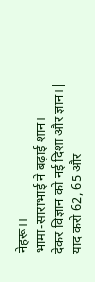नेहरू।।
भामा-साराभाई ने बढ़ाई शान।
देकर विज्ञान को नई दिशा और ज्ञान।|
याद करो 62, 65 और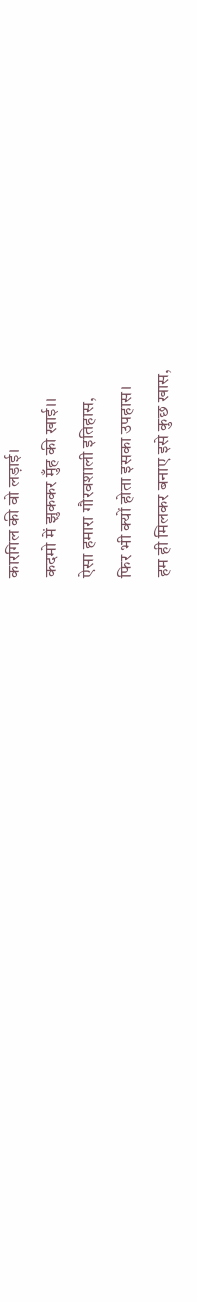कारगिल की वो लड़ाई।
कदमो में झुककर मुँह की खाई।।
ऐसा हमारा गौरवशाली इतिहास,
फिर भी क्यों होता इसका उपहास।
हम ही मिलकर बनाए इसे कुछ खास,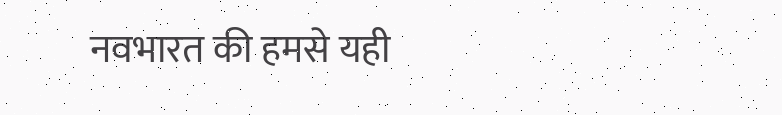नवभारत की हमसे यही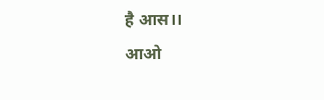है आस।।
आओ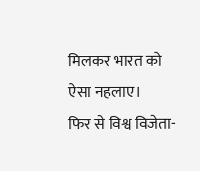मिलकर भारत को ऐसा नहलाए।
फिर से विश्व विजेता-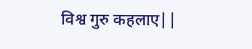विश्व गुरु कहलाए||